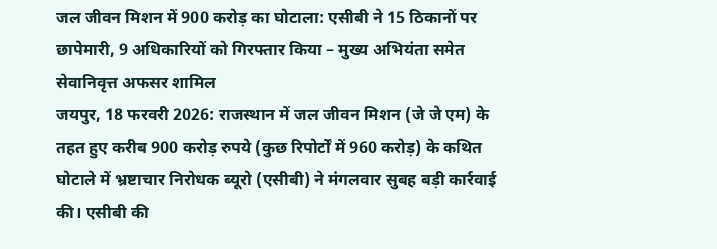जल जीवन मिशन में 900 करोड़ का घोटाला: एसीबी ने 15 ठिकानों पर छापेमारी, 9 अधिकारियों को गिरफ्तार किया – मुख्य अभियंता समेत सेवानिवृत्त अफसर शामिल
जयपुर, 18 फरवरी 2026: राजस्थान में जल जीवन मिशन (जे जे एम) के तहत हुए करीब 900 करोड़ रुपये (कुछ रिपोर्टों में 960 करोड़) के कथित घोटाले में भ्रष्टाचार निरोधक ब्यूरो (एसीबी) ने मंगलवार सुबह बड़ी कार्रवाई की। एसीबी की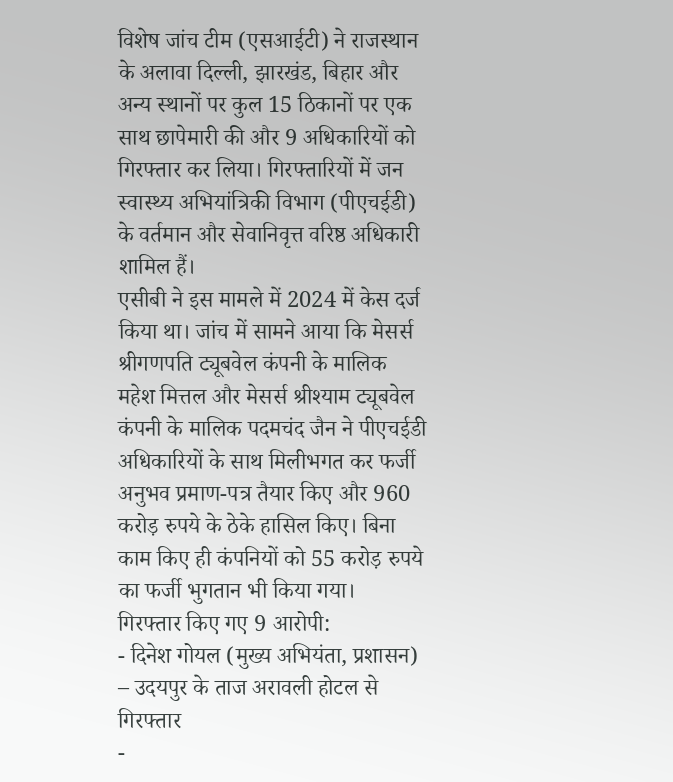विशेष जांच टीम (एसआईटी) ने राजस्थान के अलावा दिल्ली, झारखंड, बिहार और अन्य स्थानों पर कुल 15 ठिकानों पर एक साथ छापेमारी की और 9 अधिकारियों को गिरफ्तार कर लिया। गिरफ्तारियों में जन स्वास्थ्य अभियांत्रिकी विभाग (पीएचईडी) के वर्तमान और सेवानिवृत्त वरिष्ठ अधिकारी शामिल हैं।
एसीबी ने इस मामले में 2024 में केस दर्ज किया था। जांच में सामने आया कि मेसर्स श्रीगणपति ट्यूबवेल कंपनी के मालिक महेश मित्तल और मेसर्स श्रीश्याम ट्यूबवेल कंपनी के मालिक पदमचंद जैन ने पीएचईडी अधिकारियों के साथ मिलीभगत कर फर्जी अनुभव प्रमाण-पत्र तैयार किए और 960 करोड़ रुपये के ठेके हासिल किए। बिना काम किए ही कंपनियों को 55 करोड़ रुपये का फर्जी भुगतान भी किया गया।
गिरफ्तार किए गए 9 आरोपी:
- दिनेश गोयल (मुख्य अभियंता, प्रशासन) – उदयपुर के ताज अरावली होटल से गिरफ्तार
-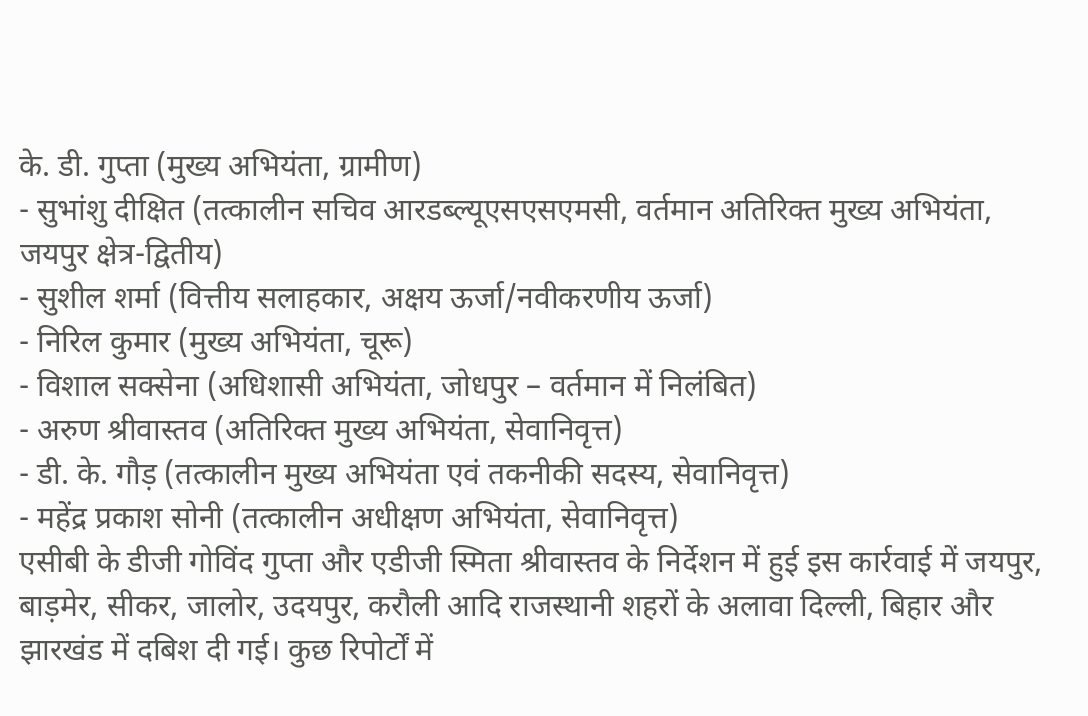के. डी. गुप्ता (मुख्य अभियंता, ग्रामीण)
- सुभांशु दीक्षित (तत्कालीन सचिव आरडब्ल्यूएसएसएमसी, वर्तमान अतिरिक्त मुख्य अभियंता, जयपुर क्षेत्र-द्वितीय)
- सुशील शर्मा (वित्तीय सलाहकार, अक्षय ऊर्जा/नवीकरणीय ऊर्जा)
- निरिल कुमार (मुख्य अभियंता, चूरू)
- विशाल सक्सेना (अधिशासी अभियंता, जोधपुर – वर्तमान में निलंबित)
- अरुण श्रीवास्तव (अतिरिक्त मुख्य अभियंता, सेवानिवृत्त)
- डी. के. गौड़ (तत्कालीन मुख्य अभियंता एवं तकनीकी सदस्य, सेवानिवृत्त)
- महेंद्र प्रकाश सोनी (तत्कालीन अधीक्षण अभियंता, सेवानिवृत्त)
एसीबी के डीजी गोविंद गुप्ता और एडीजी स्मिता श्रीवास्तव के निर्देशन में हुई इस कार्रवाई में जयपुर, बाड़मेर, सीकर, जालोर, उदयपुर, करौली आदि राजस्थानी शहरों के अलावा दिल्ली, बिहार और झारखंड में दबिश दी गई। कुछ रिपोर्टों में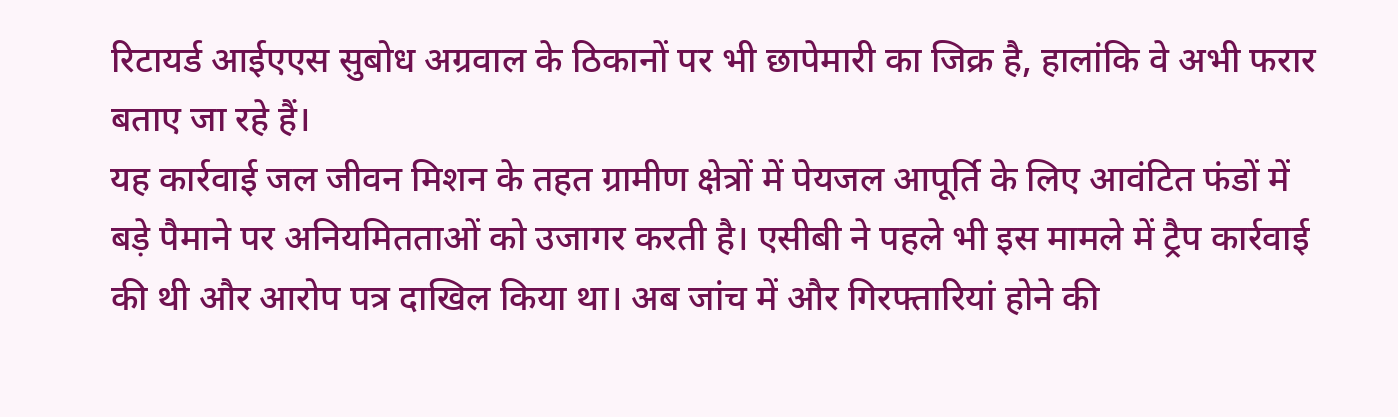रिटायर्ड आईएएस सुबोध अग्रवाल के ठिकानों पर भी छापेमारी का जिक्र है, हालांकि वे अभी फरार बताए जा रहे हैं।
यह कार्रवाई जल जीवन मिशन के तहत ग्रामीण क्षेत्रों में पेयजल आपूर्ति के लिए आवंटित फंडों में बड़े पैमाने पर अनियमितताओं को उजागर करती है। एसीबी ने पहले भी इस मामले में ट्रैप कार्रवाई की थी और आरोप पत्र दाखिल किया था। अब जांच में और गिरफ्तारियां होने की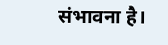संभावना है।